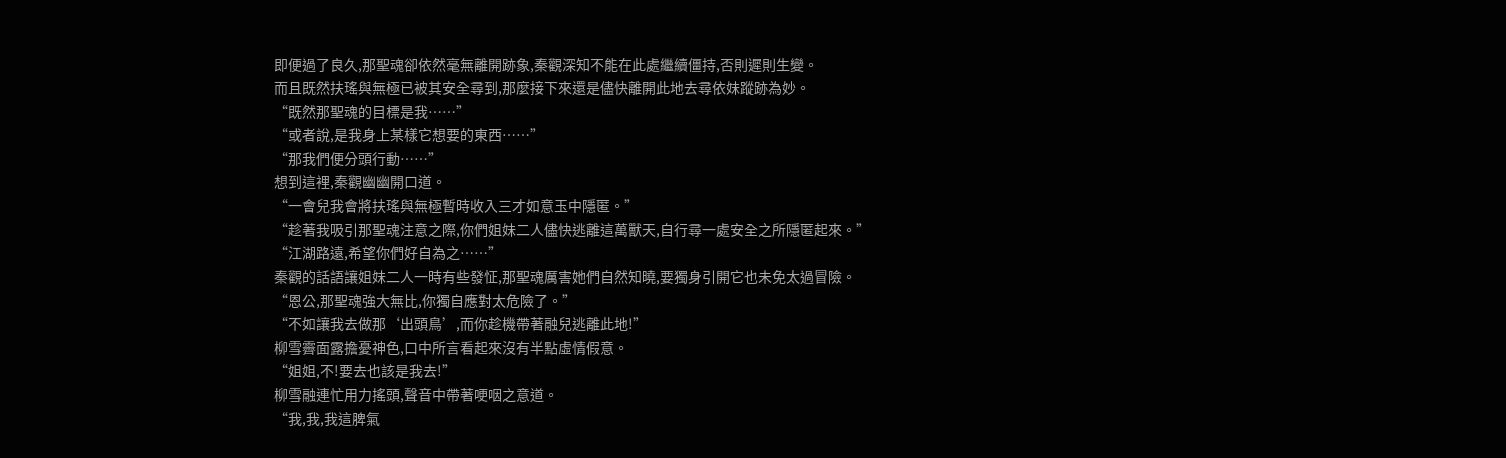即便過了良久,那聖魂卻依然毫無離開跡象,秦觀深知不能在此處繼續僵持,否則遲則生變。
而且既然扶瑤與無極已被其安全尋到,那麼接下來還是儘快離開此地去尋依妹蹤跡為妙。
“既然那聖魂的目標是我……”
“或者說,是我身上某樣它想要的東西……”
“那我們便分頭行動……”
想到這裡,秦觀幽幽開口道。
“一會兒我會將扶瑤與無極暫時收入三才如意玉中隱匿。”
“趁著我吸引那聖魂注意之際,你們姐妹二人儘快逃離這萬獸天,自行尋一處安全之所隱匿起來。”
“江湖路遠,希望你們好自為之……”
秦觀的話語讓姐妹二人一時有些發怔,那聖魂厲害她們自然知曉,要獨身引開它也未免太過冒險。
“恩公,那聖魂強大無比,你獨自應對太危險了。”
“不如讓我去做那‘出頭鳥’,而你趁機帶著融兒逃離此地!”
柳雪霽面露擔憂神色,口中所言看起來沒有半點虛情假意。
“姐姐,不!要去也該是我去!”
柳雪融連忙用力搖頭,聲音中帶著哽咽之意道。
“我,我,我這脾氣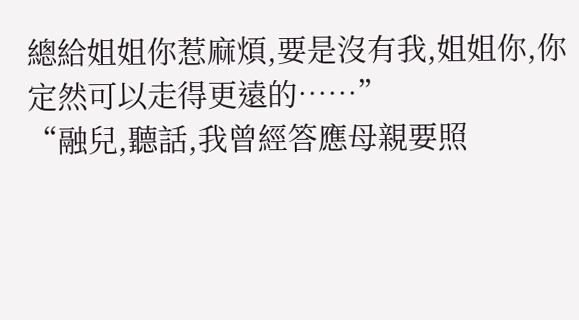總給姐姐你惹麻煩,要是沒有我,姐姐你,你定然可以走得更遠的……”
“融兒,聽話,我曾經答應母親要照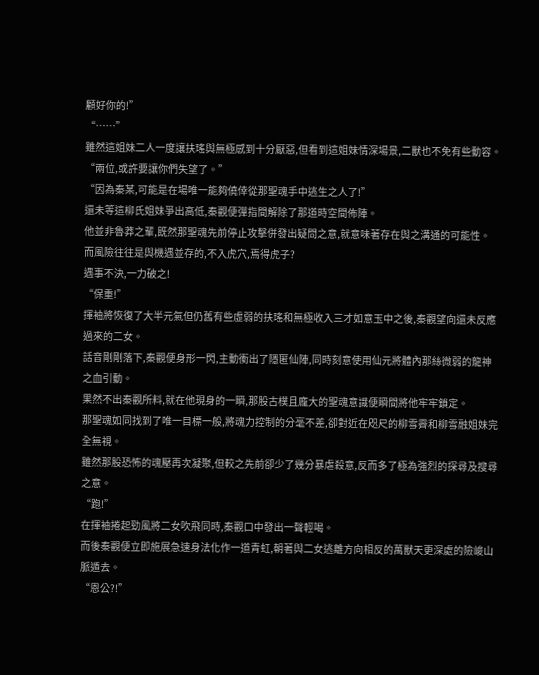顧好你的!”
“……”
雖然這姐妹二人一度讓扶瑤與無極感到十分厭惡,但看到這姐妹情深場景,二獸也不免有些動容。
“兩位,或許要讓你們失望了。”
“因為秦某,可能是在場唯一能夠僥倖從那聖魂手中逃生之人了!”
還未等這柳氏姐妹爭出高低,秦觀便彈指間解除了那道時空間佈陣。
他並非魯莽之輩,既然那聖魂先前停止攻擊併發出疑問之意,就意味著存在與之溝通的可能性。
而風險往往是與機遇並存的,不入虎穴,焉得虎子?
遇事不決,一力破之!
“保重!”
揮袖將恢復了大半元氣但仍舊有些虛弱的扶瑤和無極收入三才如意玉中之後,秦觀望向還未反應過來的二女。
話音剛剛落下,秦觀便身形一閃,主動衝出了隱匿仙陣,同時刻意使用仙元將體內那絲微弱的龍神之血引動。
果然不出秦觀所料,就在他現身的一瞬,那股古樸且龐大的聖魂意識便瞬間將他牢牢鎖定。
那聖魂如同找到了唯一目標一般,將魂力控制的分毫不差,卻對近在咫尺的柳雪霽和柳雪融姐妹完全無視。
雖然那股恐怖的魂壓再次凝聚,但較之先前卻少了幾分暴虐殺意,反而多了極為強烈的探尋及搜尋之意。
“跑!”
在揮袖捲起勁風將二女吹飛同時,秦觀口中發出一聲輕喝。
而後秦觀便立即施展急速身法化作一道青虹,朝著與二女逃離方向相反的萬獸天更深處的險峻山脈遁去。
“恩公?!”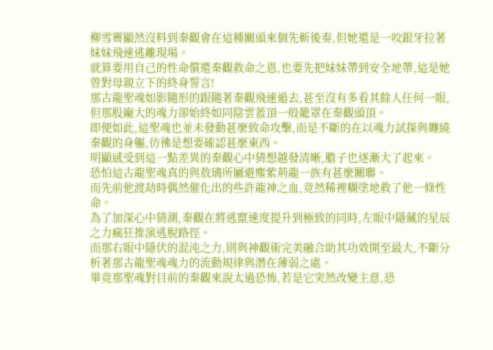柳雪霽顯然沒料到秦觀會在這種關頭來個先斬後奏,但她還是一咬銀牙拉著妹妹飛速逃離現場。
就算要用自己的性命償還秦觀救命之恩,也要先把妹妹帶到安全地帶,這是她曾對母親立下的終身誓言!
那古龍聖魂如影隨形的跟隨著秦觀飛速遁去,甚至沒有多看其餘人任何一眼,但那股龐大的魂力卻始終如同陰雲蓋頂一般籠罩在秦觀頭頂。
即便如此,這聖魂也並未發動甚麼致命攻擊,而是不斷的在以魂力試探與纏繞秦觀的身軀,彷彿是想要確認甚麼東西。
明顯感受到這一點差異的秦觀心中猜想越發清晰,膽子也逐漸大了起來。
恐怕這古龍聖魂真的與敖璃所屬避塵紫荊龍一族有甚麼關聯。
而先前他渡劫時偶然催化出的些許龍神之血,竟然稀裡糊塗地救了他一條性命。
為了加深心中猜測,秦觀在將逃竄速度提升到極致的同時,左眼中隱藏的星辰之力瘋狂推演逃脫路徑。
而那右眼中隱伏的混沌之力,則與神觀術完美融合助其功效開至最大,不斷分析著那古龍聖魂魂力的流動規律與潛在薄弱之處。
畢竟那聖魂對目前的秦觀來說太過恐怖,若是它突然改變主意,恐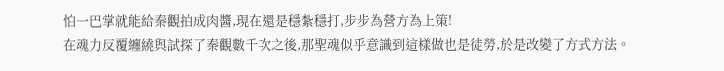怕一巴掌就能給秦觀拍成肉醬,現在還是穩紮穩打,步步為營方為上策!
在魂力反覆纏繞與試探了秦觀數千次之後,那聖魂似乎意識到這樣做也是徒勞,於是改變了方式方法。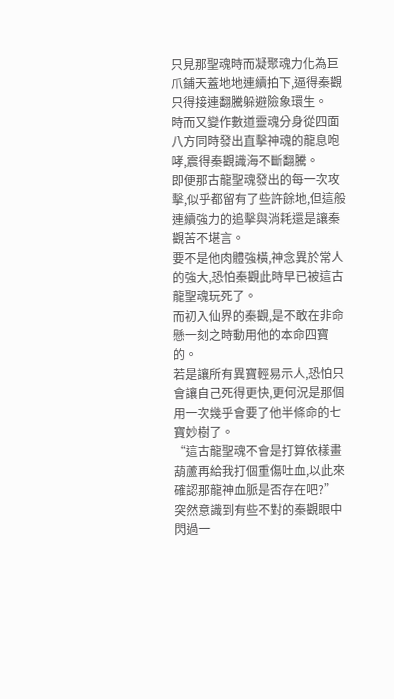只見那聖魂時而凝聚魂力化為巨爪鋪天蓋地地連續拍下,逼得秦觀只得接連翻騰躲避險象環生。
時而又變作數道靈魂分身從四面八方同時發出直擊神魂的龍息咆哮,震得秦觀識海不斷翻騰。
即便那古龍聖魂發出的每一次攻擊,似乎都留有了些許餘地,但這般連續強力的追擊與消耗還是讓秦觀苦不堪言。
要不是他肉體強橫,神念異於常人的強大,恐怕秦觀此時早已被這古龍聖魂玩死了。
而初入仙界的秦觀,是不敢在非命懸一刻之時動用他的本命四寶的。
若是讓所有異寶輕易示人,恐怕只會讓自己死得更快,更何況是那個用一次幾乎會要了他半條命的七寶妙樹了。
“這古龍聖魂不會是打算依樣畫葫蘆再給我打個重傷吐血,以此來確認那龍神血脈是否存在吧?”
突然意識到有些不對的秦觀眼中閃過一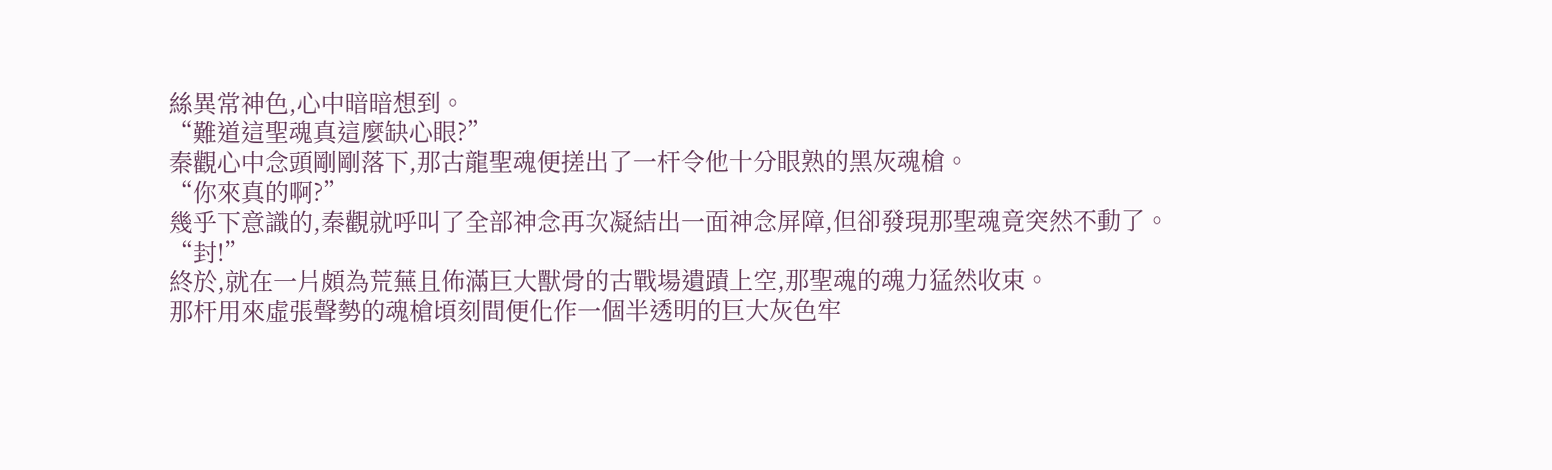絲異常神色,心中暗暗想到。
“難道這聖魂真這麼缺心眼?”
秦觀心中念頭剛剛落下,那古龍聖魂便搓出了一杆令他十分眼熟的黑灰魂槍。
“你來真的啊?”
幾乎下意識的,秦觀就呼叫了全部神念再次凝結出一面神念屏障,但卻發現那聖魂竟突然不動了。
“封!”
終於,就在一片頗為荒蕪且佈滿巨大獸骨的古戰場遺蹟上空,那聖魂的魂力猛然收束。
那杆用來虛張聲勢的魂槍頃刻間便化作一個半透明的巨大灰色牢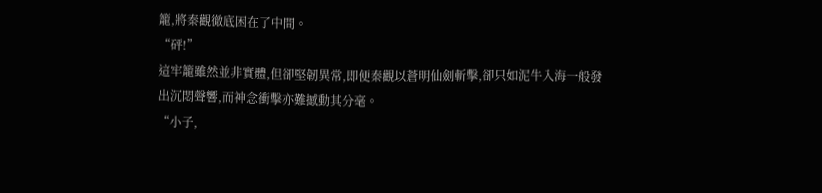籠,將秦觀徹底困在了中間。
“砰!”
這牢籠雖然並非實體,但卻堅韌異常,即便秦觀以蒼明仙劍斬擊,卻只如泥牛入海一般發出沉悶聲響,而神念衝擊亦難撼動其分毫。
“小子,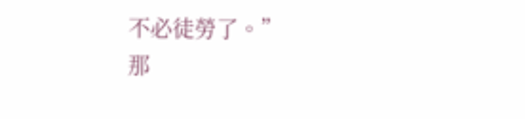不必徒勞了。”
那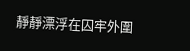靜靜漂浮在囚牢外圍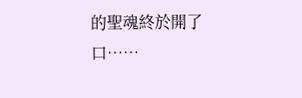的聖魂終於開了口……